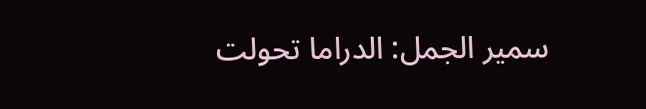سمير الجمل: الدراما تحولت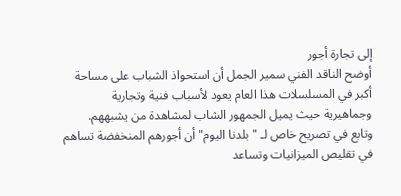إلى تجارة أجور
أوضح الناقد الفني سمير الجمل أن استحواذ الشباب على مساحة أكبر في المسلسلات هذا العام يعود لأسباب فنية وتجارية وجماهيرية حيث يميل الجمهور الشاب لمشاهدة من يشبههم.
وتابع في تصريح خاص لـ "بلدنا اليوم" أن أجورهم المنخفضة تساهم في تقليص الميزانيات وتساعد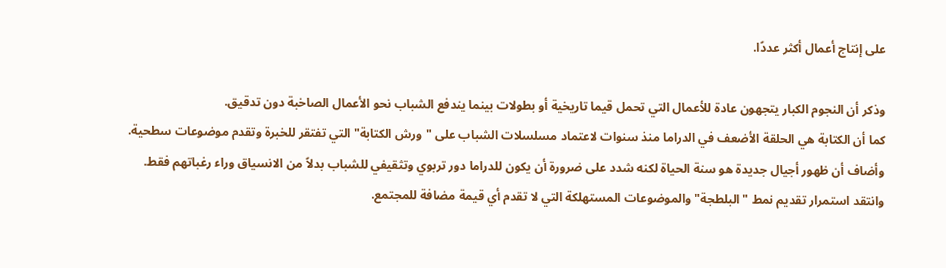على إنتاج أعمال أكثر عددًا.

وذكر أن النجوم الكبار يتجهون عادة للأعمال التي تحمل قيما تاريخية أو بطولات بينما يندفع الشباب نحو الأعمال الصاخبة دون تدقيق.
كما أن الكتابة هي الحلقة الأضعف في الدراما منذ سنوات لاعتماد مسلسلات الشباب على "ورش الكتابة" التي تفتقر للخبرة وتقدم موضوعات سطحية.
وأضاف أن ظهور أجيال جديدة هو سنة الحياة لكنه شدد على ضرورة أن يكون للدراما دور تربوي وتثقيفي للشباب بدلاً من الانسياق وراء رغباتهم فقط.
وانتقد استمرار تقديم نمط "البلطجة" والموضوعات المستهلكة التي لا تقدم أي قيمة مضافة للمجتمع.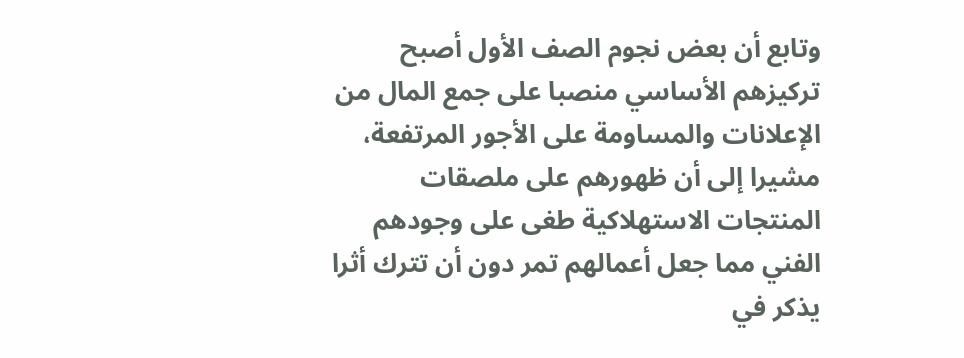وتابع أن بعض نجوم الصف الأول أصبح تركيزهم الأساسي منصبا على جمع المال من الإعلانات والمساومة على الأجور المرتفعة، مشيرا إلى أن ظهورهم على ملصقات المنتجات الاستهلاكية طغى على وجودهم الفني مما جعل أعمالهم تمر دون أن تترك أثرا يذكر في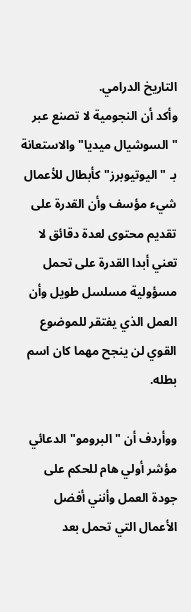التاريخ الدرامي.
وأكد أن النجومية لا تصنع عبر "السوشيال ميديا" والاستعانة بـ "اليوتيوبرز" كأبطال للأعمال شيء مؤسف وأن القدرة على تقديم محتوى لعدة دقائق لا تعني أبدا القدرة على تحمل مسؤولية مسلسل طويل وأن العمل الذي يفتقر للموضوع القوي لن ينجح مهما كان اسم بطله.

ووأردف أن "البرومو" الدعائي مؤشر أولي هام للحكم على جودة العمل وأنني أفضل الأعمال التي تحمل بعد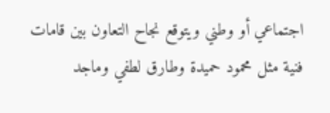اجتماعي أو وطني ويتوقع نجاح التعاون بين قامات فنية مثل محمود حميدة وطارق لطفي وماجد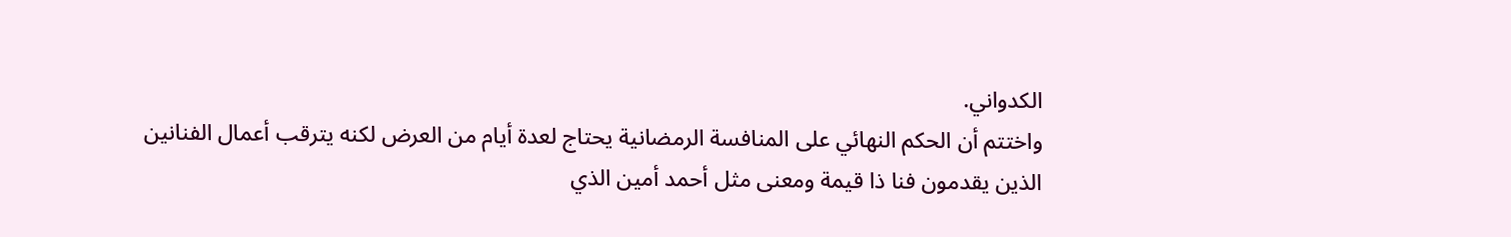الكدواني.
واختتم أن الحكم النهائي على المنافسة الرمضانية يحتاج لعدة أيام من العرض لكنه يترقب أعمال الفنانين الذين يقدمون فنا ذا قيمة ومعنى مثل أحمد أمين الذي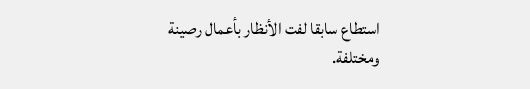استطاع سابقا لفت الأنظار بأعمال رصينة ومختلفة.